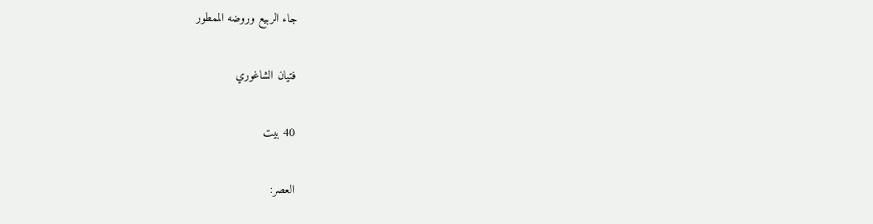جاء الربيع وروضه الممطور

فتيان الشاغوري

40 بيت

العصر: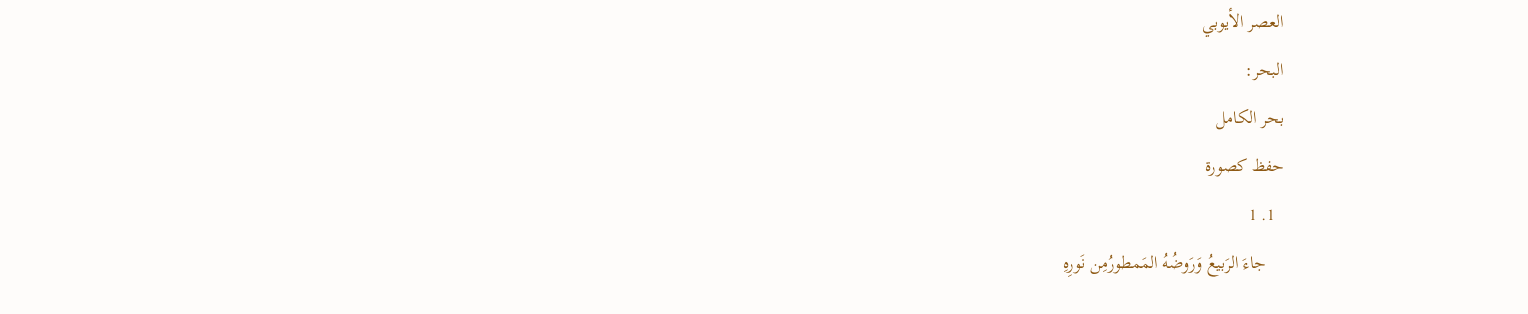العصر الأيوبي
البحر:
بحر الكامل
حفظ كصورة
  1. 1
    جاءَ الرَبيعُ وَرَوضُهُ المَمطورُمِن نَورِهِ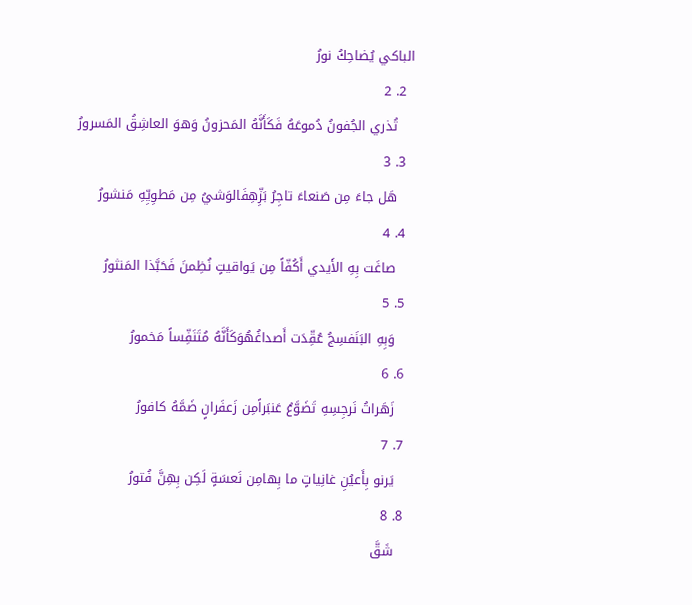الباكي يُضاحِكُ نورُ
  2. 2
    تُذري الجُفونُ دُموعَهُ فَكَأَنَّهُ المَحزونُ وَهوَ العاشِقُ المَسرورُ
  3. 3
    هَل جاءَ مِن صَنعاءَ تاجِرُ بَزِّهِفَالوَشيُ مِن مَطوِيِّهِ مَنشورُ
  4. 4
    صاغَت بِهِ الأَيدي أَكُفّاً مِن يَواقيتٍ نُظِمنَ فَحَبَّذا المَنثورُ
  5. 5
    وَبِهِ البَنَفسِجُ عُقِّدَت أَصداغُهُوَكَأَنَّهُ مُتَنَفِّساً مَخمورُ
  6. 6
    زَهَراتُ نَرجِسِهِ تَضَوَّعُ عَنبَراًمِن زَعفَرانٍ ضَمَّهُ كافورُ
  7. 7
    يَرنو بِأَعيُنِ غانِياتٍ ما بِهامِن نَعسَةٍ لَكِن بِهِنَّ فُتورُ
  8. 8
    شَقَّ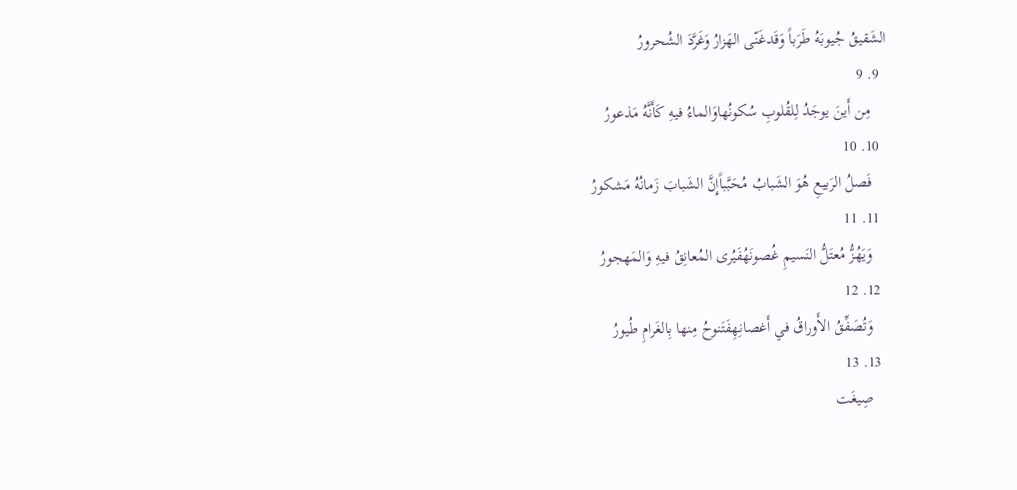الشَقيقُ جُيوبَهُ طَرَباً وَقَدغَنّى الهَزارُ وَغَرَّدَ الشُحرورُ
  9. 9
    مِن أَينَ يوجَدُ لِلقُلوبِ سُكونُهاوَالماءُ فيهِ كَأَنَّهُ مَذعورُ
  10. 10
    فَصلُ الرَبيعِ هُوَ الشَبابُ مُحَبَّباًإِنَّ الشَبابَ زَمانُهُ مَشكورُ
  11. 11
    وَيَهُزُّ مُعتَلُّ النَسيمِ غُصونَهُفَيُرى المُعانِقُ فيهِ وَالمَهجورُ
  12. 12
    وَتُصَفِّقُ الأَوراقُ في أَغصانِهِفَتَنوحُ مِنها بِالغَرامِ طُيورُ
  13. 13
    صِيغَت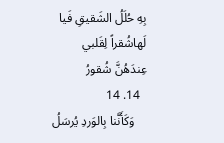بِهِ حُلَلُ الشَقيقِ فَيا لَهاشُقراً لِقَلبي عِندَهُنَّ شُقورُ
  14. 14
    وَكَأَنَّنا بِالوَردِ يُرسَلُ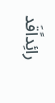رائِداًقَد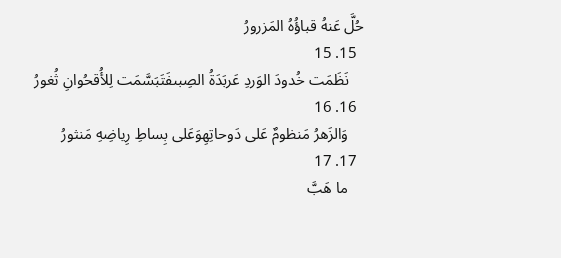حُلَّ عَنهُ قباؤُهُ المَزرورُ
  15. 15
    نَظَمَت خُدودَ الوَردِ عَربَدَةُ الصِبىفَتَبَسَّمَت لِلأُقحُوانِ ثُغورُ
  16. 16
    وَالزَهرُ مَنظومٌ عَلى دَوحاتِهِوَعَلى بِساطِ رِياضِهِ مَنثورُ
  17. 17
    ما هَبَّ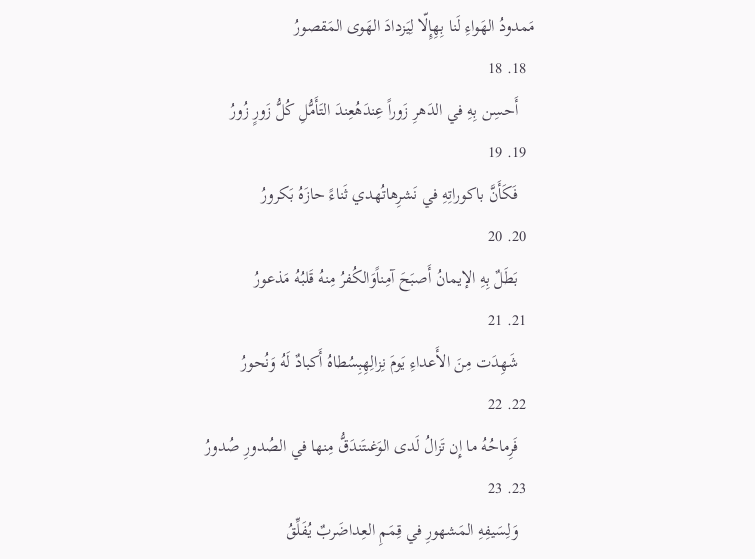مَمدودُ الهَواءِ لَنا بِهِإِلّا لِيَزدادَ الهَوى المَقصورُ
  18. 18
    أَحسِن بِهِ في الدَهرِ زَوراً عِندَهُعِندَ التَأَمُّلِ كُلُّ زَورٍ زُورُ
  19. 19
    فَكَأَنَّ باكوراتِهِ في نَشرِهاتُهدي ثَناءً حازَهُ بَكرورُ
  20. 20
    بَطَلٌ بِهِ الإيمانُ أَصبَحَ آمِناًوَالكُفرُ مِنهُ قَلبُهُ مَذعورُ
  21. 21
    شَهِدَت مِنَ الأَعداءِ يَومَ نِزالِهِبِسُطاهُ أَكبادٌ لَهُ وَنُحورُ
  22. 22
    فَرِماحُهُ ما إِن تَزالُ لَدى الوَغىتَندَقُّ مِنها في الصُدورِ صُدورُ
  23. 23
    وَلِسَيفِهِ المَشهورِ في قِمَمِ العِداضَربٌ يُفَلِّقُ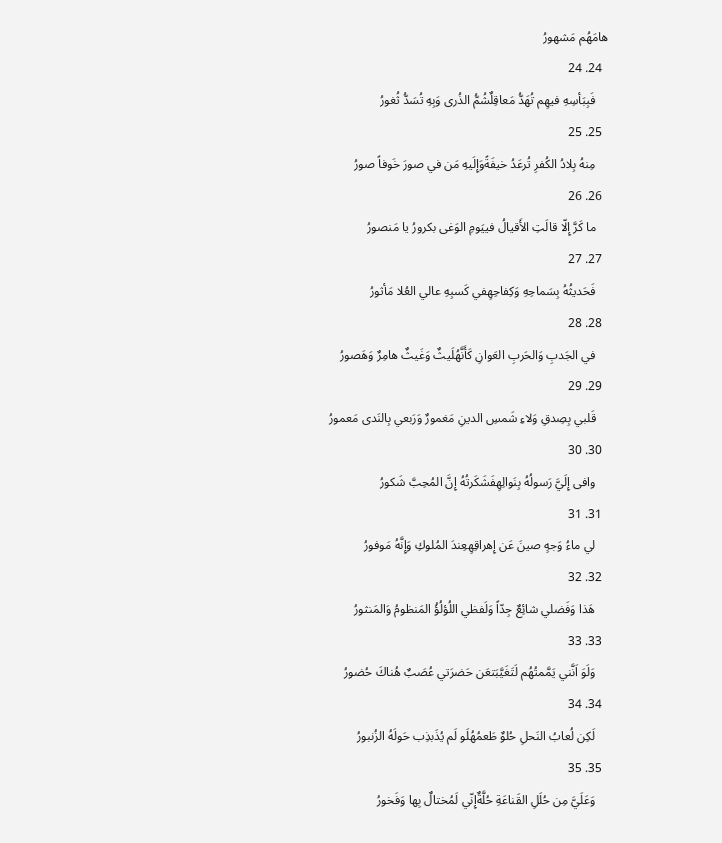هامَهُم مَشهورُ
  24. 24
    فَبِبَأسِهِ فيهِم تُهَدُّ مَعاقِلٌشُمُّ الذُرى وَبِهِ تُسَدُّ ثُغورُ
  25. 25
    مِنهُ بِلادُ الكُفرِ تُرعَدُ خيفَةًوَإِلَيهِ مَن في صورَ خَوفاً صورُ
  26. 26
    ما كَرَّ إِلّا قالَتِ الأَقيالُ فييَومِ الوَغى بكرورُ يا مَنصورُ
  27. 27
    فَحَديثُهُ بِسَماحِهِ وَكِفاحِهِفي كَسبِهِ عالي العُلا مَأثورُ
  28. 28
    في الجَدبِ وَالحَربِ العَوانِ كَأَنَّهُلَيثٌ وَغَيثٌ هامِرٌ وَهَصورُ
  29. 29
    قَلبي بِصِدقِ وَلاءِ شَمسِ الدينِ مَغمورٌ وَرَبعي بِالنَدى مَعمورُ
  30. 30
    وافى إِلَيَّ رَسولُهُ بِنَوالِهِفَشَكَرتُهُ إِنَّ المُحِبَّ شَكورُ
  31. 31
    لي ماءُ وَجهٍ صينَ عَن إِهراقِهِعِندَ المُلوكِ وَإِنَّهُ مَوفورُ
  32. 32
    هَذا وَفَضلي شائِعٌ جِدّاً وَلَفظي اللُؤلُؤُ المَنظومُ وَالمَنثورُ
  33. 33
    وَلَوَ اَنَّني يَمَّمتُهُم لَتَغَيَّبَتعَن حَضرَتي عُصَبٌ هُناكَ حُضورُ
  34. 34
    لَكِن لُعابُ النَحلِ حُلوٌ طَعمُهُلَو لَم يُذَبذِب حَولَهُ الزُنبورُ
  35. 35
    وَعَلَيَّ مِن حُلَلِ القَناعَةِ حُلَّةٌإِنّي لَمُختالٌ بِها وَفَخورُ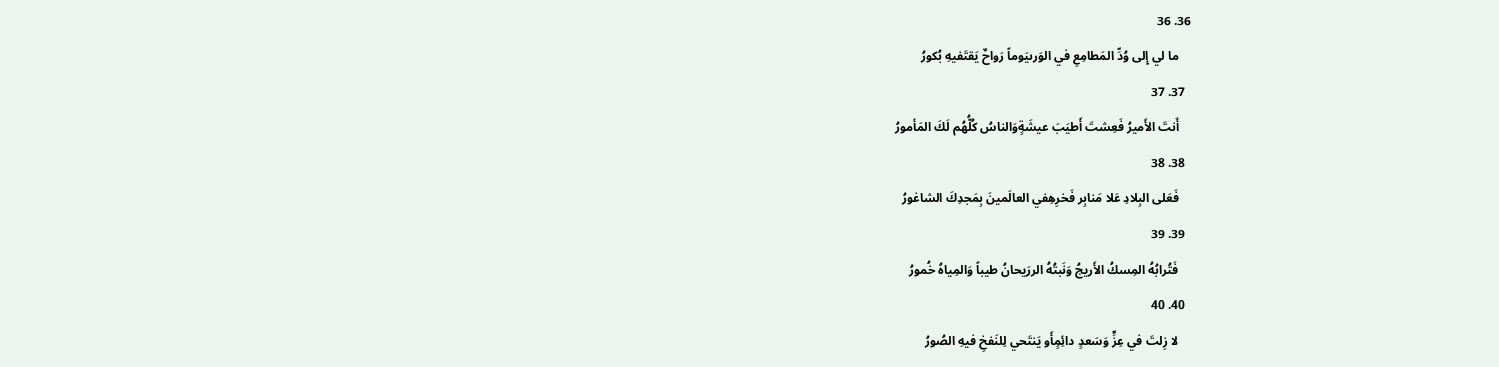36. 36
    ما لي إِلى وُدِّ المَطامِعِ في الوَرىيَوماً رَواحٌ يَقتَفيهِ بُكورُ
  37. 37
    أَنتَ الأَميرُ فَعِشتَ أَطيَبَ عيشَةٍوَالناسُ كُلُّهُم لَكَ المَأمورُ
  38. 38
    فَعَلى البِلادِ عَلا مَنابِر فَخرِهِفي العالَمينَ بِمَجدِكَ الشاغورُ
  39. 39
    فَتُرابُهُ المِسكُ الأَريجُ وَنَبتُهُ الررَيحانُ طيباً وَالمِياهُ خُمورُ
  40. 40
    لا زِلتَ في عِزٍّ وَسَعدٍ دائِمٍأَو يَنتَحي لِلنَفخِ فيهِ الصُورُ